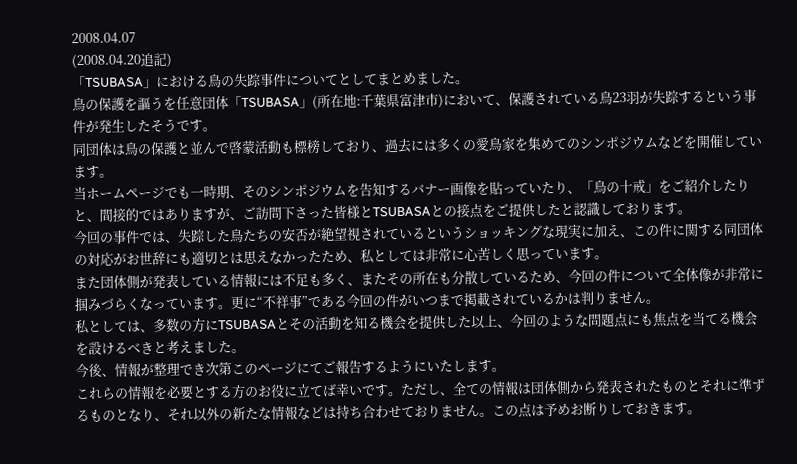2008.04.07
(2008.04.20追記)
「TSUBASA」における鳥の失踪事件についてとしてまとめました。
鳥の保護を謳うを任意団体「TSUBASA」(所在地:千葉県富津市)において、保護されている鳥23羽が失踪するという事件が発生したそうです。
同団体は鳥の保護と並んで啓蒙活動も標榜しており、過去には多くの愛鳥家を集めてのシンポジウムなどを開催しています。
当ホームページでも一時期、そのシンポジウムを告知するバナー画像を貼っていたり、「鳥の十戒」をご紹介したりと、間接的ではありますが、ご訪問下さった皆様とTSUBASAとの接点をご提供したと認識しております。
今回の事件では、失踪した鳥たちの安否が絶望視されているというショッキングな現実に加え、この件に関する同団体の対応がお世辞にも適切とは思えなかったため、私としては非常に心苦しく思っています。
また団体側が発表している情報には不足も多く、またその所在も分散しているため、今回の件について全体像が非常に掴みづらくなっています。更に“不祥事”である今回の件がいつまで掲載されているかは判りません。
私としては、多数の方にTSUBASAとその活動を知る機会を提供した以上、今回のような問題点にも焦点を当てる機会を設けるべきと考えました。
今後、情報が整理でき次第このページにてご報告するようにいたします。
これらの情報を必要とする方のお役に立てば幸いです。ただし、全ての情報は団体側から発表されたものとそれに準ずるものとなり、それ以外の新たな情報などは持ち合わせておりません。この点は予めお断りしておきます。